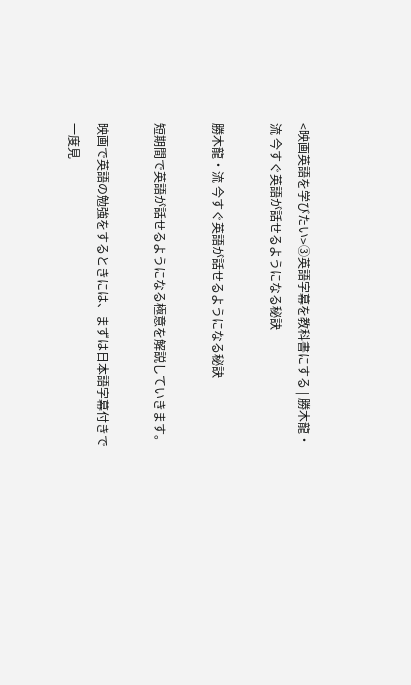<映画英語を学びたい>③英語字幕を教科書にする | 勝木龍・流 今すぐ英語が話せるようになる秘訣

勝木龍・流 今すぐ英語が話せるようになる秘訣

短期間で英語が話せるようになる極意を解説していきます。

映画で英語の勉強をするときには、まずは日本語字幕付きで一度見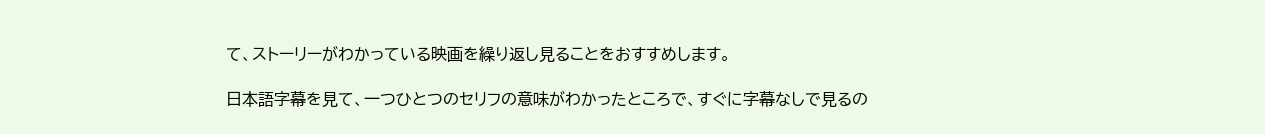て、ストーリーがわかっている映画を繰り返し見ることをおすすめします。

日本語字幕を見て、一つひとつのセリフの意味がわかったところで、すぐに字幕なしで見るの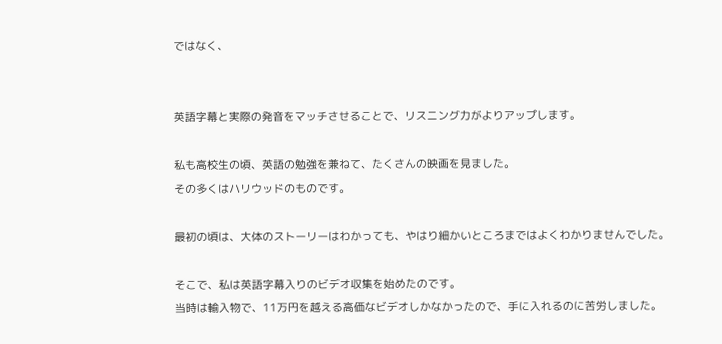ではなく、


英語字幕と実際の発音をマッチさせることで、リスニング力がよりアップします。

私も高校生の頃、英語の勉強を兼ねて、たくさんの映画を見ました。
その多くはハリウッドのものです。

最初の頃は、大体のストーリーはわかっても、やはり細かいところまではよくわかりませんでした。

そこで、私は英語字幕入りのビデオ収集を始めたのです。
当時は輸入物で、11万円を越える高価なビデオしかなかったので、手に入れるのに苦労しました。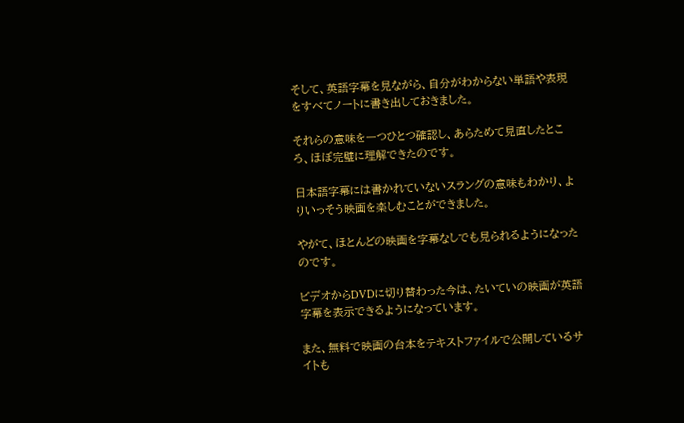そして、英語字幕を見ながら、自分がわからない単語や表現をすべてノートに書き出しておきました。

それらの意味を一つひとつ確認し、あらためて見直したところ、ほぼ完璧に理解できたのです。

日本語字幕には書かれていないスラングの意味もわかり、よりいっそう映画を楽しむことができました。

やがて、ほとんどの映画を字幕なしでも見られるようになったのです。

ビデオからDVDに切り替わった今は、たいていの映画が英語字幕を表示できるようになっています。

また、無料で映画の台本をテキストファイルで公開しているサイトも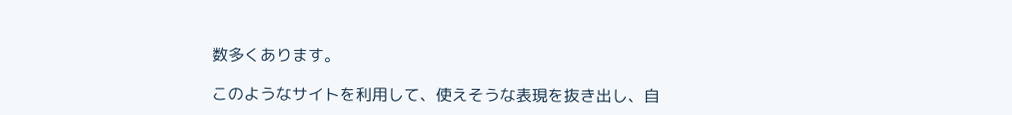数多くあります。

このようなサイトを利用して、使えそうな表現を抜き出し、自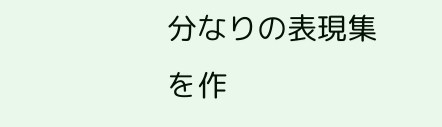分なりの表現集を作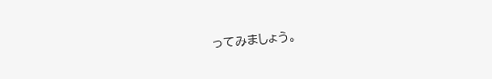ってみましょう。